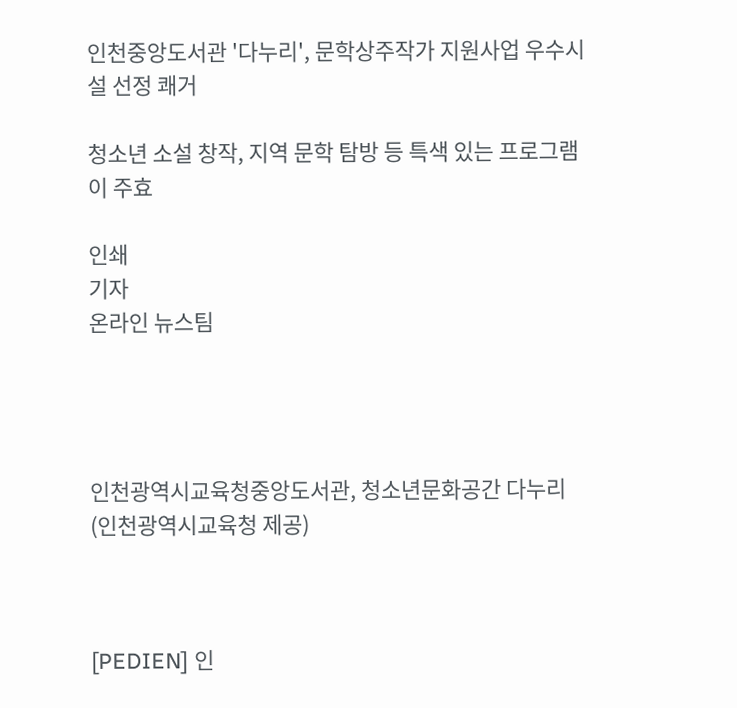인천중앙도서관 '다누리', 문학상주작가 지원사업 우수시설 선정 쾌거

청소년 소설 창작, 지역 문학 탐방 등 특색 있는 프로그램이 주효

인쇄
기자
온라인 뉴스팀




인천광역시교육청중앙도서관, 청소년문화공간 다누리 (인천광역시교육청 제공)



[PEDIEN] 인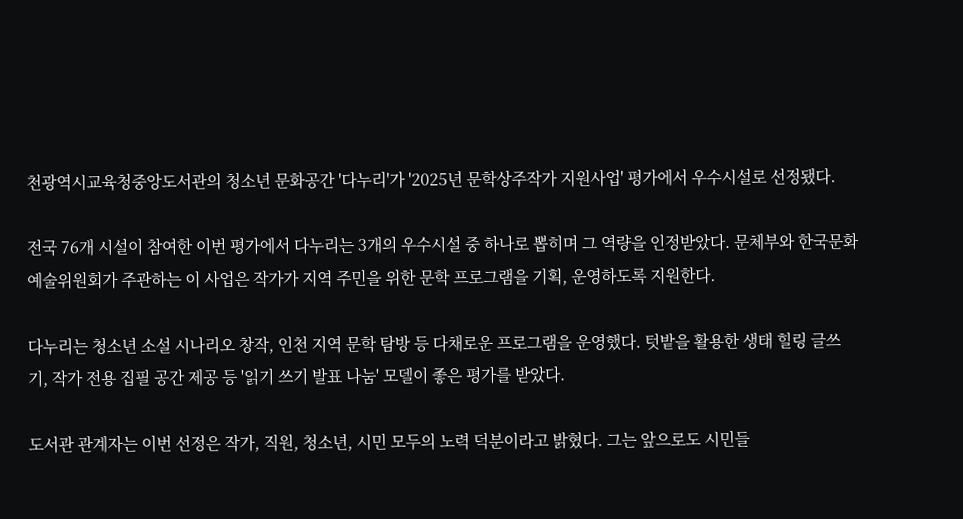천광역시교육청중앙도서관의 청소년 문화공간 '다누리'가 '2025년 문학상주작가 지원사업' 평가에서 우수시설로 선정됐다.

전국 76개 시설이 참여한 이번 평가에서 다누리는 3개의 우수시설 중 하나로 뽑히며 그 역량을 인정받았다. 문체부와 한국문화예술위원회가 주관하는 이 사업은 작가가 지역 주민을 위한 문학 프로그램을 기획, 운영하도록 지원한다.

다누리는 청소년 소설 시나리오 창작, 인천 지역 문학 탐방 등 다채로운 프로그램을 운영했다. 텃밭을 활용한 생태 힐링 글쓰기, 작가 전용 집필 공간 제공 등 '읽기 쓰기 발표 나눔' 모델이 좋은 평가를 받았다.

도서관 관계자는 이번 선정은 작가, 직원, 청소년, 시민 모두의 노력 덕분이라고 밝혔다. 그는 앞으로도 시민들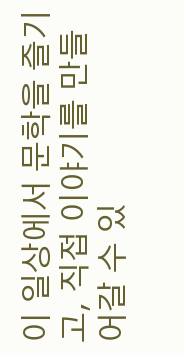이 일상에서 문학을 즐기고, 직접 이야기를 만들어갈 수 있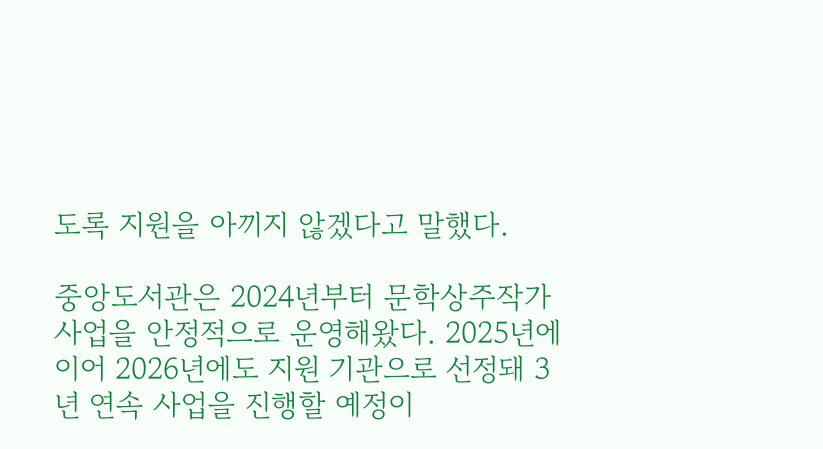도록 지원을 아끼지 않겠다고 말했다.

중앙도서관은 2024년부터 문학상주작가 사업을 안정적으로 운영해왔다. 2025년에 이어 2026년에도 지원 기관으로 선정돼 3년 연속 사업을 진행할 예정이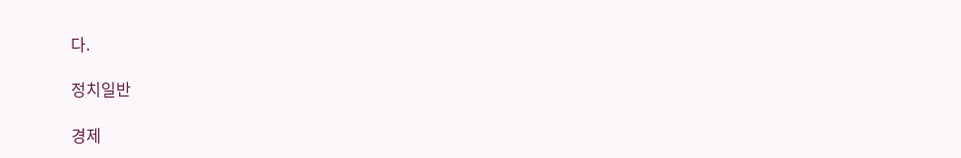다.

정치일반

경제